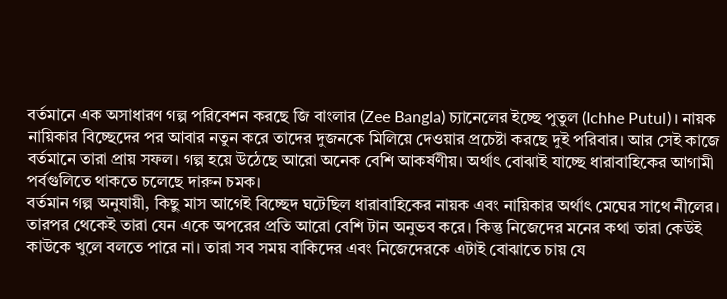বর্তমানে এক অসাধারণ গল্প পরিবেশন করছে জি বাংলার (Zee Bangla) চ্যানেলের ইচ্ছে পুতুল (Ichhe Putul)। নায়ক নায়িকার বিচ্ছেদের পর আবার নতুন করে তাদের দুজনকে মিলিয়ে দেওয়ার প্রচেষ্টা করছে দুই পরিবার। আর সেই কাজে বর্তমানে তারা প্রায় সফল। গল্প হয়ে উঠেছে আরো অনেক বেশি আকর্ষণীয়। অর্থাৎ বোঝাই যাচ্ছে ধারাবাহিকের আগামী পর্বগুলিতে থাকতে চলেছে দারুন চমক।
বর্তমান গল্প অনুযায়ী, কিছু মাস আগেই বিচ্ছেদ ঘটেছিল ধারাবাহিকের নায়ক এবং নায়িকার অর্থাৎ মেঘের সাথে নীলের। তারপর থেকেই তারা যেন একে অপরের প্রতি আরো বেশি টান অনুভব করে। কিন্তু নিজেদের মনের কথা তারা কেউই কাউকে খুলে বলতে পারে না। তারা সব সময় বাকিদের এবং নিজেদেরকে এটাই বোঝাতে চায় যে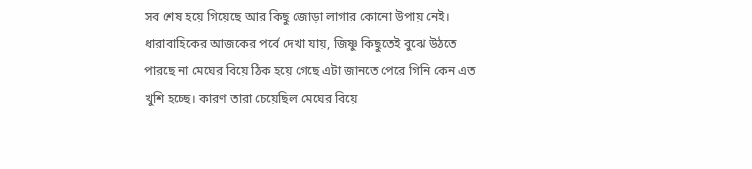সব শেষ হয়ে গিয়েছে আর কিছু জোড়া লাগার কোনো উপায় নেই।
ধারাবাহিকের আজকের পর্বে দেখা যায়, জিষ্ণু কিছুতেই বুঝে উঠতে পারছে না মেঘের বিয়ে ঠিক হয়ে গেছে এটা জানতে পেরে গিনি কেন এত খুশি হচ্ছে। কারণ তারা চেয়েছিল মেঘের বিয়ে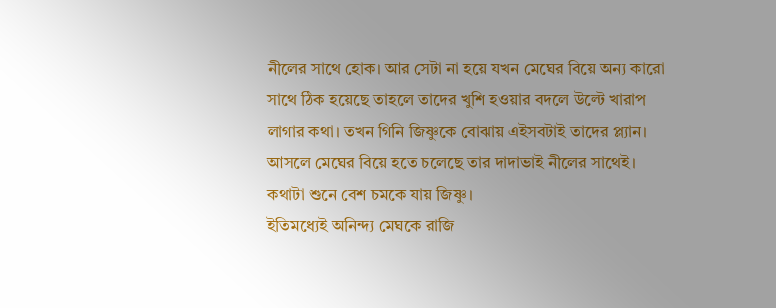নীলের সাথে হোক। আর সেটা না হয়ে যখন মেঘের বিয়ে অন্য কারো সাথে ঠিক হয়েছে তাহলে তাদের খুশি হওয়ার বদলে উল্টে খারাপ লাগার কথা। তখন গিনি জিষ্ণুকে বোঝায় এইসবটাই তাদের প্ল্যান। আসলে মেঘের বিয়ে হতে চলেছে তার দাদাভাই নীলের সাথেই। কথাটা শুনে বেশ চমকে যায় জিষ্ণু।
ইতিমধ্যেই অনিন্দ্য মেঘকে রাজি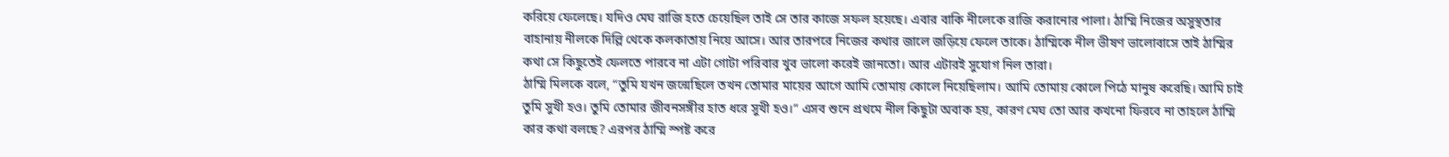করিয়ে ফেলেছে। যদিও মেঘ রাজি হতে চেয়েছিল তাই সে তার কাজে সফল হয়েছে। এবার বাকি নীলেকে রাজি করানোর পালা। ঠাম্মি নিজের অসুস্থতার বাহানায় নীলকে দিল্লি থেকে কলকাতায় নিয়ে আসে। আর তারপরে নিজের কথার জালে জড়িয়ে ফেলে তাকে। ঠাম্মিকে নীল ভীষণ ভালোবাসে তাই ঠাম্মির কথা সে কিছুতেই ফেলতে পারবে না এটা গোটা পরিবার খুব ভালো করেই জানতো। আর এটারই সুযোগ নিল তারা।
ঠাম্মি মিলকে বলে, “তুমি যখন জন্মেছিলে তখন তোমার মায়ের আগে আমি তোমায় কোলে নিয়েছিলাম। আমি তোমায় কোলে পিঠে মানুষ করেছি। আমি চাই তুমি সুখী হও। তুমি তোমার জীবনসঙ্গীর হাত ধরে সুখী হও।” এসব শুনে প্রথমে নীল কিছুটা অবাক হয়, কারণ মেঘ তো আর কখনো ফিরবে না তাহলে ঠাম্মি কার কথা বলছে? এরপর ঠাম্মি স্পষ্ট করে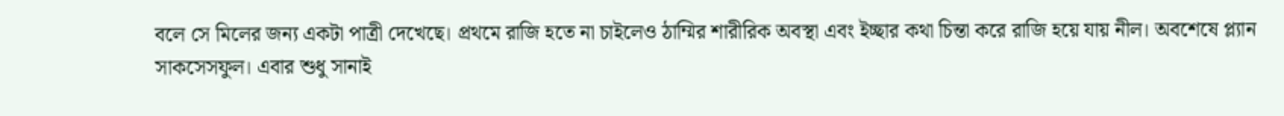বলে সে মিলের জন্য একটা পাত্রী দেখেছে। প্রথমে রাজি হতে না চাইলেও ঠাম্মির শারীরিক অবস্থা এবং ইচ্ছার কথা চিন্তা করে রাজি হয়ে যায় নীল। অবশেষে প্ল্যান সাকসেসফুল। এবার শুধু সানাই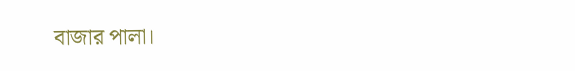বাজার পালা।